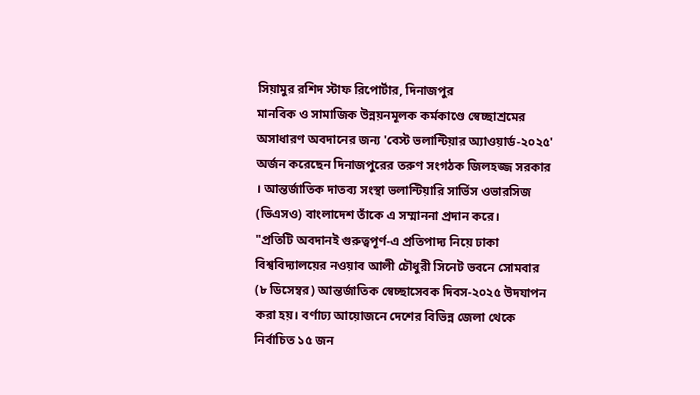সিয়ামুর রশিদ স্টাফ রিপোর্টার, দিনাজপুর
মানবিক ও সামাজিক উন্নয়নমূলক কর্মকাণ্ডে স্বেচ্ছাশ্রমের অসাধারণ অবদানের জন্য 'বেস্ট ভলান্টিয়ার অ্যাওয়ার্ড-২০২৫' অর্জন করেছেন দিনাজপুরের তরুণ সংগঠক জিলহজ্জ সরকার । আন্তর্জাতিক দাতব্য সংস্থা ভলান্টিয়ারি সার্ভিস ওভারসিজ (ভিএসও) বাংলাদেশ তাঁকে এ সম্মাননা প্রদান করে।
"প্রতিটি অবদানই গুরুত্বপূর্ণ-এ প্রতিপাদ্য নিয়ে ঢাকা বিশ্ববিদ্যালয়ের নওয়াব আলী চৌধুরী সিনেট ভবনে সোমবার (৮ ডিসেম্বর) আন্তর্জাতিক স্বেচ্ছাসেবক দিবস-২০২৫ উদযাপন করা হয়। বর্ণাঢ্য আয়োজনে দেশের বিভিন্ন জেলা থেকে নির্বাচিত ১৫ জন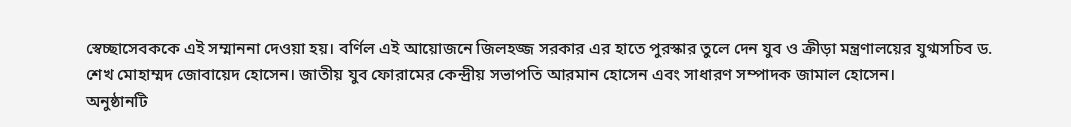স্বেচ্ছাসেবককে এই সম্মাননা দেওয়া হয়। বর্ণিল এই আয়োজনে জিলহজ্জ সরকার এর হাতে পুরস্কার তুলে দেন যুব ও ক্রীড়া মন্ত্রণালয়ের যুগ্মসচিব ড. শেখ মোহাম্মদ জোবায়েদ হোসেন। জাতীয় যুব ফোরামের কেন্দ্রীয় সভাপতি আরমান হোসেন এবং সাধারণ সম্পাদক জামাল হোসেন।
অনুষ্ঠানটি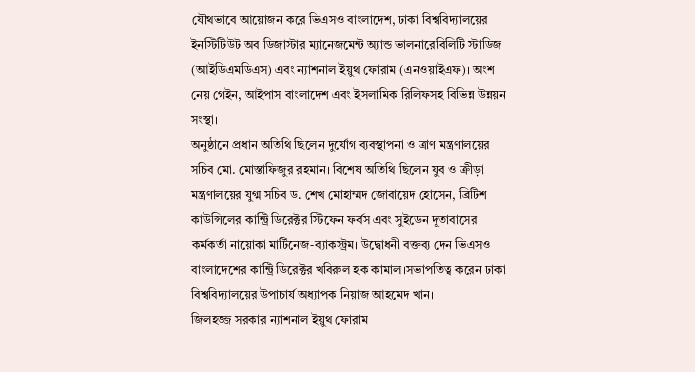যৌথভাবে আয়োজন করে ভিএসও বাংলাদেশ, ঢাকা বিশ্ববিদ্যালয়ের ইনস্টিটিউট অব ডিজাস্টার ম্যানেজমেন্ট অ্যান্ড ভালনারেবিলিটি স্টাডিজ (আইডিএমডিএস) এবং ন্যাশনাল ইয়ুথ ফোরাম (এনওয়াইএফ)। অংশ নেয় গেইন, আইপাস বাংলাদেশ এবং ইসলামিক রিলিফসহ বিভিন্ন উন্নয়ন সংস্থা।
অনুষ্ঠানে প্রধান অতিথি ছিলেন দুর্যোগ ব্যবস্থাপনা ও ত্রাণ মন্ত্রণালয়ের সচিব মো. মোস্তাফিজুর রহমান। বিশেষ অতিথি ছিলেন যুব ও ক্রীড়া মন্ত্রণালয়ের যুগ্ম সচিব ড. শেখ মোহাম্মদ জোবায়েদ হোসেন, ব্রিটিশ কাউন্সিলের কান্ট্রি ডিরেক্টর স্টিফেন ফর্বস এবং সুইডেন দূতাবাসের কর্মকর্তা নায়োকা মার্টিনেজ-ব্যাকস্ট্রম। উদ্বোধনী বক্তব্য দেন ভিএসও বাংলাদেশের কান্ট্রি ডিরেক্টর খবিরুল হক কামাল।সভাপতিত্ব করেন ঢাকা বিশ্ববিদ্যালয়ের উপাচার্য অধ্যাপক নিয়াজ আহমেদ খান।
জিলহজ্জ সরকার ন্যাশনাল ইয়ুথ ফোরাম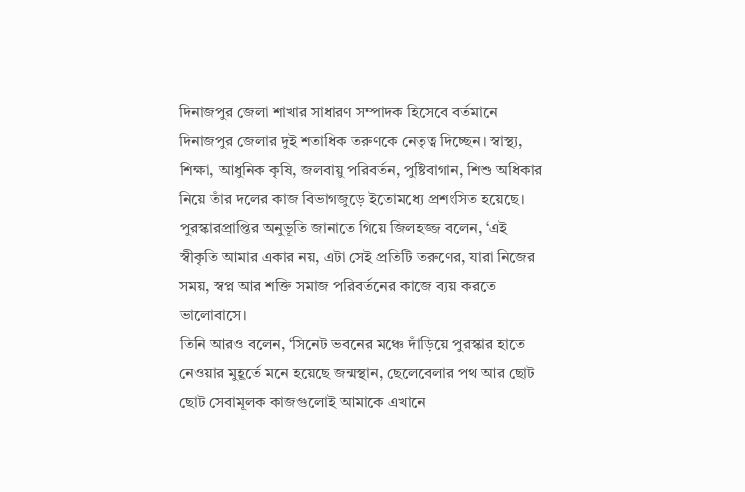দিনাজপুর জেলা শাখার সাধারণ সম্পাদক হিসেবে বর্তমানে দিনাজপুর জেলার দুই শতাধিক তরুণকে নেতৃত্ব দিচ্ছেন। স্বাস্থ্য, শিক্ষা, আধুনিক কৃষি, জলবায়ু পরিবর্তন, পুষ্টিবাগান, শিশু অধিকার নিয়ে তাঁর দলের কাজ বিভাগজুড়ে ইতোমধ্যে প্রশংসিত হয়েছে।
পুরস্কারপ্রাপ্তির অনুভূতি জানাতে গিয়ে জিলহজ্জ বলেন, ‘এই স্বীকৃতি আমার একার নয়, এটা সেই প্রতিটি তরুণের, যারা নিজের সময়, স্বপ্ন আর শক্তি সমাজ পরিবর্তনের কাজে ব্যয় করতে ভালোবাসে।
তিনি আরও বলেন, ‘সিনেট ভবনের মঞ্চে দাঁড়িয়ে পুরস্কার হাতে নেওয়ার মুহূর্তে মনে হয়েছে জন্মস্থান, ছেলেবেলার পথ আর ছোট ছোট সেবামূলক কাজগুলোই আমাকে এখানে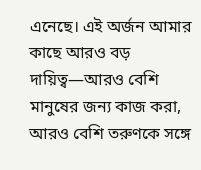এনেছে। এই অর্জন আমার কাছে আরও বড় দায়িত্ব—আরও বেশি মানুষের জন্য কাজ করা, আরও বেশি তরুণকে সঙ্গে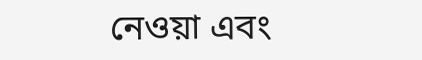নেওয়া এবং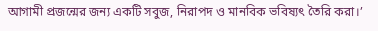আগামী প্রজন্মের জন্য একটি সবুজ, নিরাপদ ও মানবিক ভবিষ্যৎ তৈরি করা।’